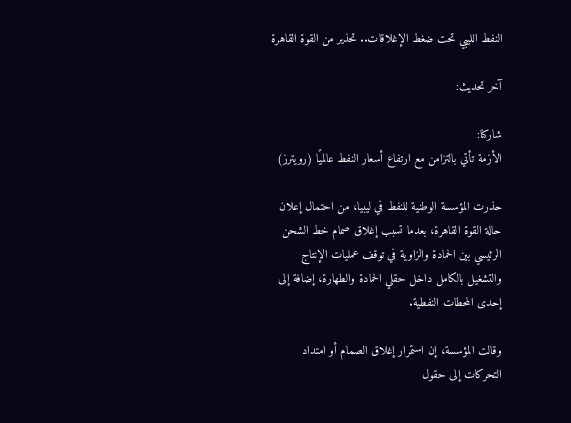النفط الليبي تحت ضغط الإغلاقات.. تحذير من القوة القاهرة

آخر تحديث:

شاركنا:
الأزمة تأتي بالتزامن مع ارتفاع أسعار النفط عالميًا (رويترز)

حذرت المؤسسة الوطنية للنفط في ليبيا، من احتمال إعلان حالة القوة القاهرة، بعدما تسبب إغلاق صمام خط الشحن الرئيسي بين الحمادة والزاوية في توقف عمليات الإنتاج والتشغيل بالكامل داخل حقلي الحمادة والطهارة، إضافة إلى إحدى المحطات النفطية.

وقالت المؤسسة، إن استمرار إغلاق الصمام أو امتداد التحركات إلى حقول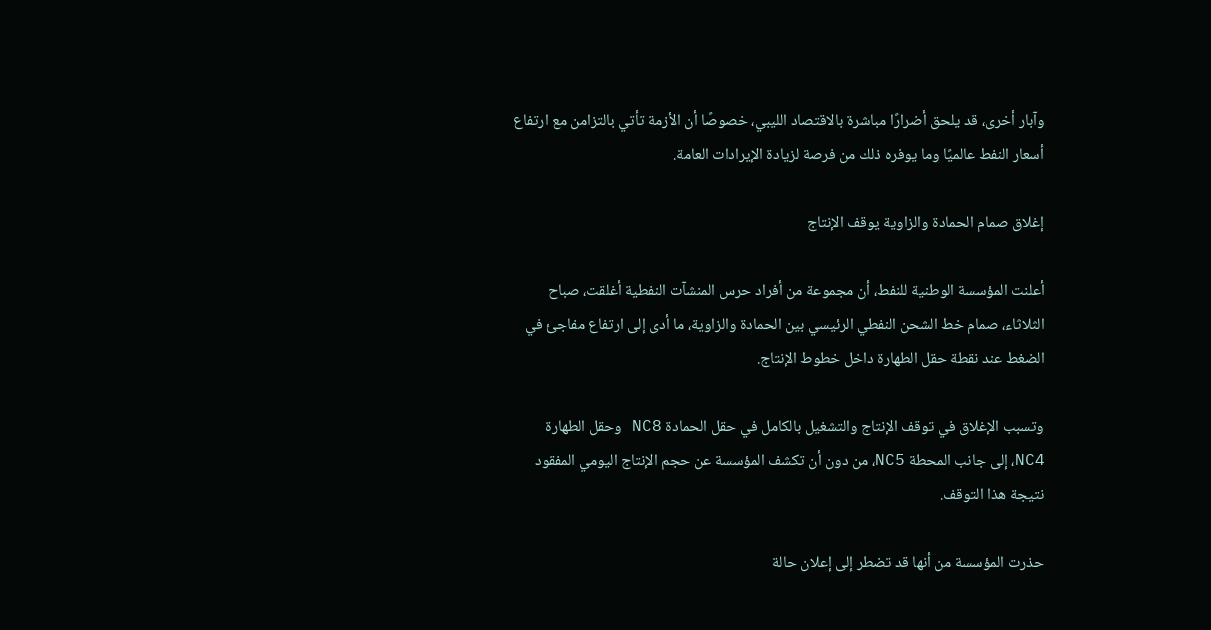وآبار أخرى، قد يلحق أضرارًا مباشرة بالاقتصاد الليبي، خصوصًا أن الأزمة تأتي بالتزامن مع ارتفاع أسعار النفط عالميًا وما يوفره ذلك من فرصة لزيادة الإيرادات العامة.

إغلاق صمام الحمادة والزاوية يوقف الإنتاج

أعلنت المؤسسة الوطنية للنفط، أن مجموعة من أفراد حرس المنشآت النفطية أغلقت، صباح الثلاثاء، صمام خط الشحن النفطي الرئيسي بين الحمادة والزاوية، ما أدى إلى ارتفاع مفاجئ في الضغط عند نقطة حقل الطهارة داخل خطوط الإنتاج.

وتسبب الإغلاق في توقف الإنتاج والتشغيل بالكامل في حقل الحمادة NC8 وحقل الطهارة NC4، إلى جانب المحطة NC5، من دون أن تكشف المؤسسة عن حجم الإنتاج اليومي المفقود نتيجة هذا التوقف.

حذرت المؤسسة من أنها قد تضطر إلى إعلان حالة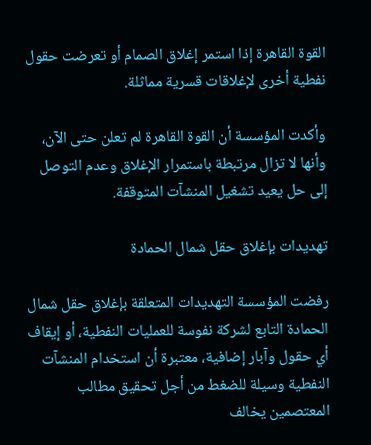القوة القاهرة إذا استمر إغلاق الصمام أو تعرضت حقول نفطية أخرى لإغلاقات قسرية مماثلة.

وأكدت المؤسسة أن القوة القاهرة لم تعلن حتى الآن، وأنها لا تزال مرتبطة باستمرار الإغلاق وعدم التوصل إلى حل يعيد تشغيل المنشآت المتوقفة.

تهديدات بإغلاق حقل شمال الحمادة

رفضت المؤسسة التهديدات المتعلقة بإغلاق حقل شمال الحمادة التابع لشركة نفوسة للعمليات النفطية، أو إيقاف أي حقول وآبار إضافية، معتبرة أن استخدام المنشآت النفطية وسيلة للضغط من أجل تحقيق مطالب المعتصمين يخالف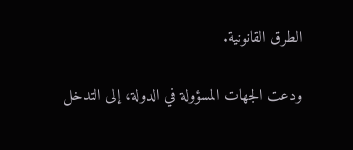الطرق القانونية.

ودعت الجهات المسؤولة في الدولة، إلى التدخل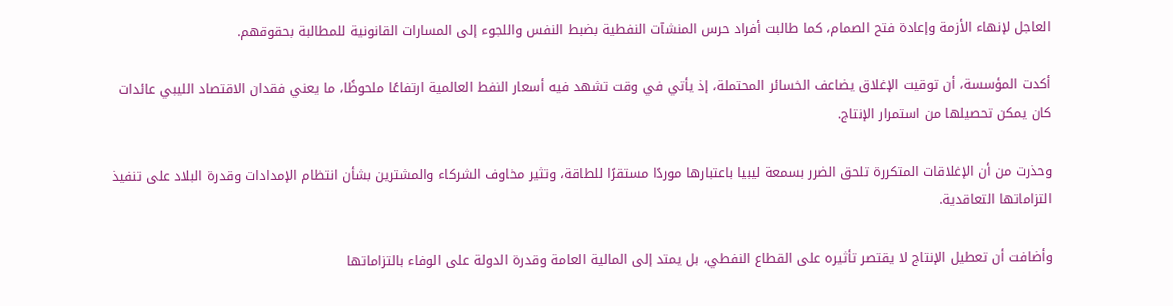العاجل لإنهاء الأزمة وإعادة فتح الصمام، كما طالبت أفراد حرس المنشآت النفطية بضبط النفس واللجوء إلى المسارات القانونية للمطالبة بحقوقهم.

أكدت المؤسسة، أن توقيت الإغلاق يضاعف الخسائر المحتملة، إذ يأتي في وقت تشهد فيه أسعار النفط العالمية ارتفاعًا ملحوظًا، ما يعني فقدان الاقتصاد الليبي عائدات كان يمكن تحصيلها من استمرار الإنتاج.

وحذرت من أن الإغلاقات المتكررة تلحق الضرر بسمعة ليبيا باعتبارها موردًا مستقرًا للطاقة، وتثير مخاوف الشركاء والمشترين بشأن انتظام الإمدادات وقدرة البلاد على تنفيذ التزاماتها التعاقدية.

وأضافت أن تعطيل الإنتاج لا يقتصر تأثيره على القطاع النفطي، بل يمتد إلى المالية العامة وقدرة الدولة على الوفاء بالتزاماتها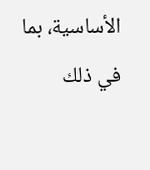الأساسية، بما في ذلك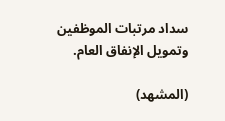سداد مرتبات الموظفين وتمويل الإنفاق العام.

(المشهد)